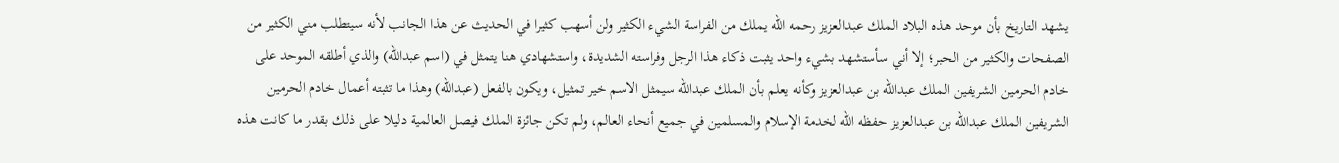يشهد التاريخ بأن موحد هذه البلاد الملك عبدالعزيز رحمه الله يملك من الفراسة الشيء الكثير ولن أسهب كثيرا في الحديث عن هذا الجانب لأنه سيتطلب مني الكثير من الصفحات والكثير من الحبر؛ إلا أني سأستشهد بشيء واحد يثبت ذكاء هذا الرجل وفراسته الشديدة، واستشهادي هنا يتمثل في (اسم عبدالله) والذي أطلقه الموحد على خادم الحرمين الشريفين الملك عبدالله بن عبدالعزيز وكأنه يعلم بأن الملك عبدالله سيمثل الاسم خير تمثيل، ويكون بالفعل (عبدالله) وهذا ما تثبته أعمال خادم الحرمين الشريفين الملك عبدالله بن عبدالعزيز حفظه الله لخدمة الإسلام والمسلمين في جميع أنحاء العالم، ولم تكن جائزة الملك فيصل العالمية دليلا على ذلك بقدر ما كانت هذه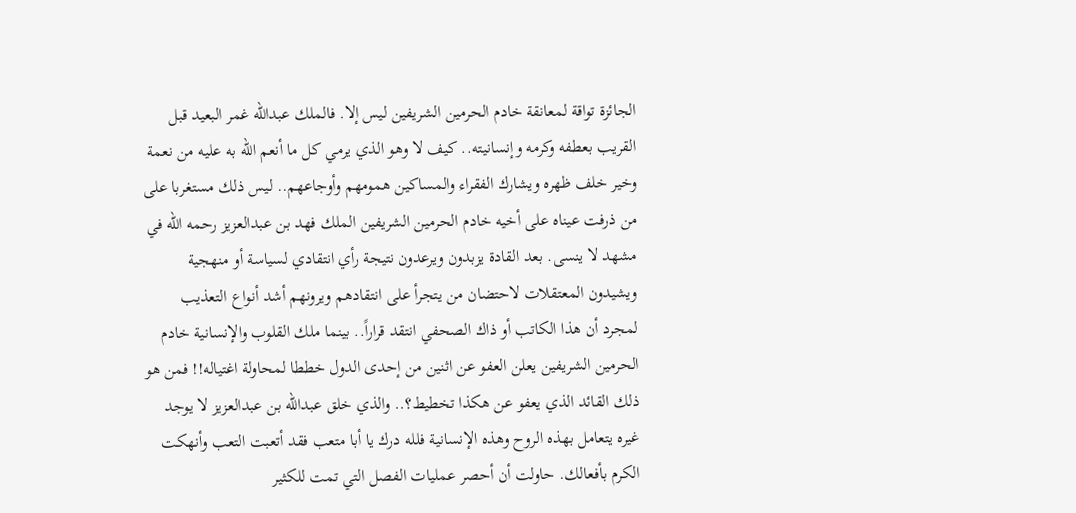الجائزة تواقة لمعانقة خادم الحرمين الشريفين ليس إلا. فالملك عبدالله غمر البعيد قبل القريب بعطفه وكرمه وإنسانيته.. كيف لا وهو الذي يرمي كل ما أنعم الله به عليه من نعمة وخير خلف ظهره ويشارك الفقراء والمساكين همومهم وأوجاعهم.. ليس ذلك مستغربا على من ذرفت عيناه على أخيه خادم الحرمين الشريفين الملك فهد بن عبدالعزيز رحمه الله في مشهد لا ينسى. بعد القادة يزبدون ويرعدون نتيجة رأي انتقادي لسياسة أو منهجية ويشيدون المعتقلات لاحتضان من يتجرأ على انتقادهم ويرونهم أشد أنواع التعذيب لمجرد أن هذا الكاتب أو ذاك الصحفي انتقد قراراً.. بينما ملك القلوب والإنسانية خادم الحرمين الشريفين يعلن العفو عن اثنين من إحدى الدول خططا لمحاولة اغتياله!! فمن هو ذلك القائد الذي يعفو عن هكذا تخطيط؟.. والذي خلق عبدالله بن عبدالعزيز لا يوجد غيره يتعامل بهذه الروح وهذه الإنسانية فلله درك يا أبا متعب فقد أتعبت التعب وأنهكت الكرم بأفعالك. حاولت أن أحصر عمليات الفصل التي تمت للكثير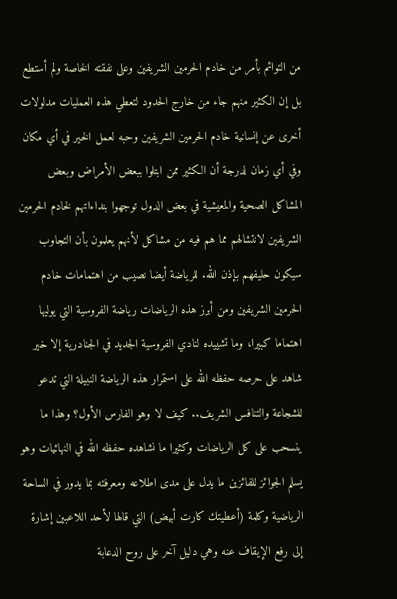من التوائم بأمر من خادم الحرمين الشريفين وعلى نفقته الخاصة ولم أستطع بل إن الكثير منهم جاء من خارج الحدود لتعطي هذه العمليات مدلولات أخرى عن إنسانية خادم الحرمين الشريفين وحبه لعمل الخير في أي مكان وفي أي زمان لدرجة أن الكثير ممن ابتلوا ببعض الأمراض وبعض المشاكل الصحية والمعيشية في بعض الدول توجهوا بنداءاتهم لخادم الحرمين الشريفين لانتشالهم مما هم فيه من مشاكل لأنهم يعلمون بأن التجاوب سيكون حليفهم بإذن الله. للرياضة أيضا نصيب من اهتمامات خادم الحرمين الشريفين ومن أبرز هذه الرياضات رياضة الفروسية التي يوليها اهتماما كبيرا، وما تشييده لنادي الفروسية الجديد في الجنادرية إلا خير شاهد على حرصه حفظه الله على استمرار هذه الرياضة النبيلة التي تدعو للشجاعة والتنافس الشريف.. كيف لا وهو الفارس الأول؟ وهذا ما ينسحب على كل الرياضات وكثيرا ما نشاهده حفظه الله في النهائيات وهو يسلم الجوائز للفائزين ما يدل على مدى اطلاعه ومعرفته بما يدور في الساحة الرياضية وكلمة (أعطيتك كارت أبيض) التي قالها لأحد اللاعبين إشارة إلى رفع الإيقاف عنه وهي دليل آخر على روح الدعابة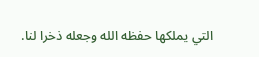التي يملكها حفظه الله وجعله ذخرا لنا.